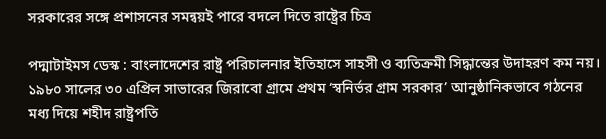সরকারের সঙ্গে প্রশাসনের সমন্বয়ই পারে বদলে দিতে রাষ্ট্রের চিত্র

পদ্মাটাইমস ডেস্ক : বাংলাদেশের রাষ্ট্র পরিচালনার ইতিহাসে সাহসী ও ব্যতিক্রমী সিদ্ধান্তের উদাহরণ কম নয়। ১৯৮০ সালের ৩০ এপ্রিল সাভারের জিরাবো গ্রামে প্রথম ‘স্বনির্ভর গ্রাম সরকার’ আনুষ্ঠানিকভাবে গঠনের মধ্য দিয়ে শহীদ রাষ্ট্রপতি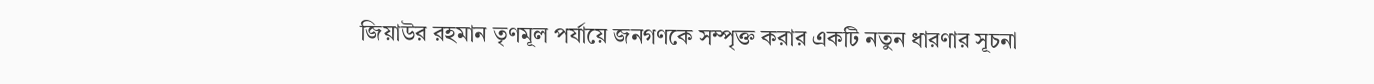জিয়াউর রহমান তৃণমূল পর্যায়ে জনগণকে সম্পৃক্ত করার একটি নতুন ধারণার সূচনা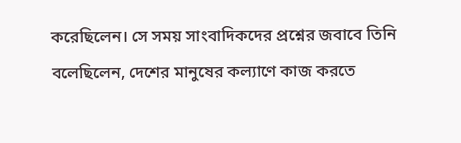করেছিলেন। সে সময় সাংবাদিকদের প্রশ্নের জবাবে তিনি বলেছিলেন, দেশের মানুষের কল্যাণে কাজ করতে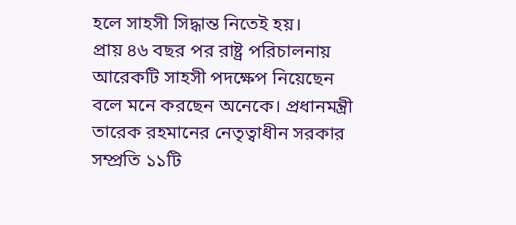হলে সাহসী সিদ্ধান্ত নিতেই হয়।
প্রায় ৪৬ বছর পর রাষ্ট্র পরিচালনায় আরেকটি সাহসী পদক্ষেপ নিয়েছেন বলে মনে করছেন অনেকে। প্রধানমন্ত্রী তারেক রহমানের নেতৃত্বাধীন সরকার সম্প্রতি ১১টি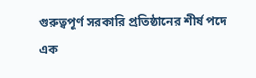গুরুত্বপূর্ণ সরকারি প্রতিষ্ঠানের শীর্ষ পদে এক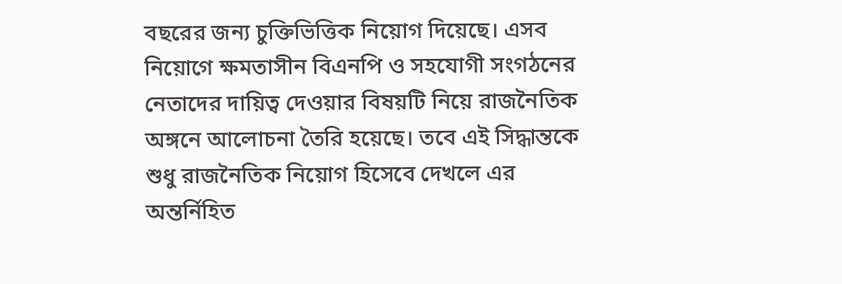বছরের জন্য চুক্তিভিত্তিক নিয়োগ দিয়েছে। এসব নিয়োগে ক্ষমতাসীন বিএনপি ও সহযোগী সংগঠনের নেতাদের দায়িত্ব দেওয়ার বিষয়টি নিয়ে রাজনৈতিক অঙ্গনে আলোচনা তৈরি হয়েছে। তবে এই সিদ্ধান্তকে শুধু রাজনৈতিক নিয়োগ হিসেবে দেখলে এর অন্তর্নিহিত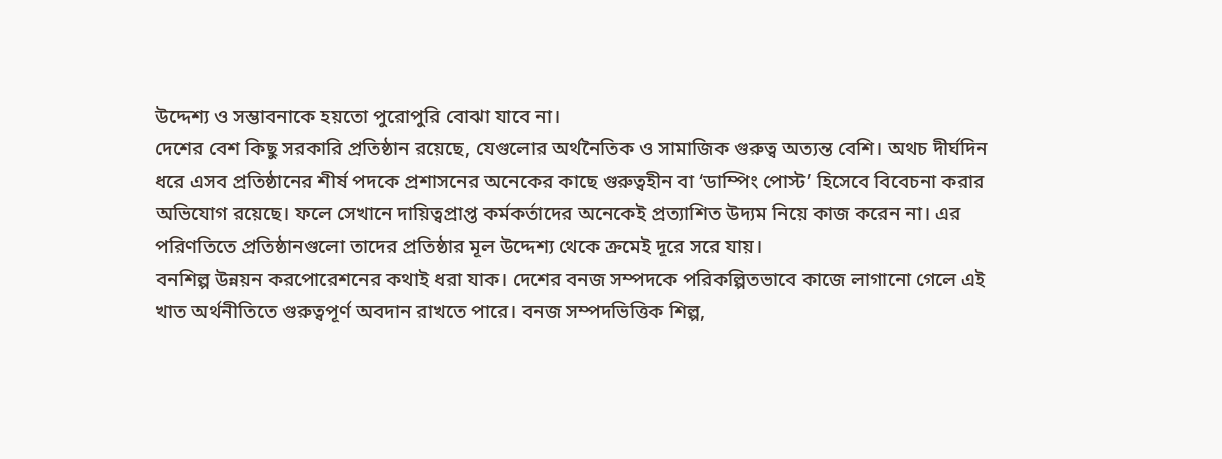উদ্দেশ্য ও সম্ভাবনাকে হয়তো পুরোপুরি বোঝা যাবে না।
দেশের বেশ কিছু সরকারি প্রতিষ্ঠান রয়েছে, যেগুলোর অর্থনৈতিক ও সামাজিক গুরুত্ব অত্যন্ত বেশি। অথচ দীর্ঘদিন ধরে এসব প্রতিষ্ঠানের শীর্ষ পদকে প্রশাসনের অনেকের কাছে গুরুত্বহীন বা ‘ডাম্পিং পোস্ট’ হিসেবে বিবেচনা করার অভিযোগ রয়েছে। ফলে সেখানে দায়িত্বপ্রাপ্ত কর্মকর্তাদের অনেকেই প্রত্যাশিত উদ্যম নিয়ে কাজ করেন না। এর পরিণতিতে প্রতিষ্ঠানগুলো তাদের প্রতিষ্ঠার মূল উদ্দেশ্য থেকে ক্রমেই দূরে সরে যায়।
বনশিল্প উন্নয়ন করপোরেশনের কথাই ধরা যাক। দেশের বনজ সম্পদকে পরিকল্পিতভাবে কাজে লাগানো গেলে এই খাত অর্থনীতিতে গুরুত্বপূর্ণ অবদান রাখতে পারে। বনজ সম্পদভিত্তিক শিল্প,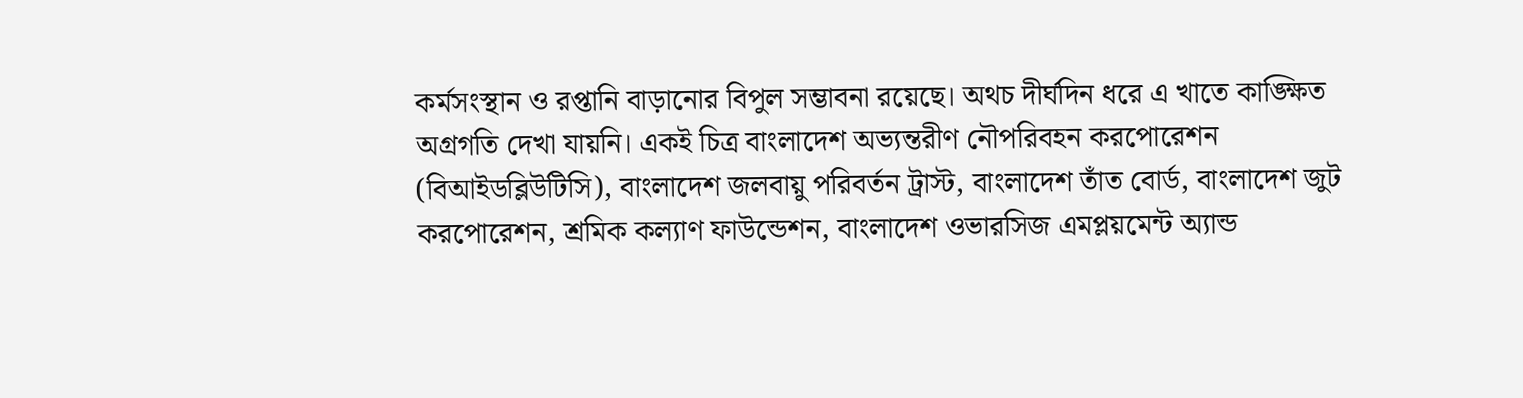কর্মসংস্থান ও রপ্তানি বাড়ানোর বিপুল সম্ভাবনা রয়েছে। অথচ দীর্ঘদিন ধরে এ খাতে কাঙ্ক্ষিত অগ্রগতি দেখা যায়নি। একই চিত্র বাংলাদেশ অভ্যন্তরীণ নৌপরিবহন করপোরেশন (বিআইডব্লিউটিসি), বাংলাদেশ জলবায়ু পরিবর্তন ট্রাস্ট, বাংলাদেশ তাঁত বোর্ড, বাংলাদেশ জুট করপোরেশন, শ্রমিক কল্যাণ ফাউন্ডেশন, বাংলাদেশ ওভারসিজ এমপ্লয়মেন্ট অ্যান্ড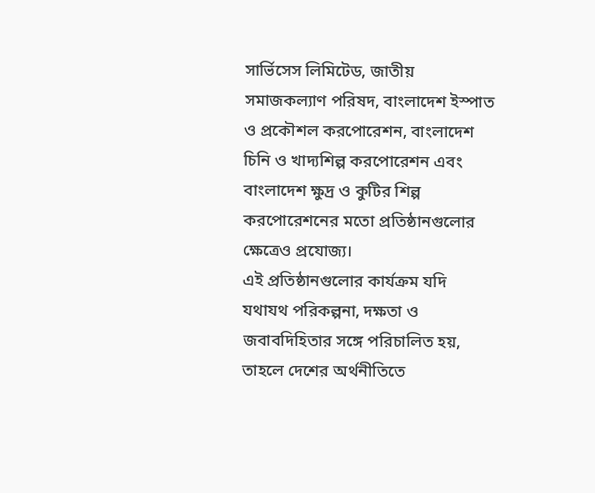সার্ভিসেস লিমিটেড, জাতীয় সমাজকল্যাণ পরিষদ, বাংলাদেশ ইস্পাত ও প্রকৌশল করপোরেশন, বাংলাদেশ চিনি ও খাদ্যশিল্প করপোরেশন এবং বাংলাদেশ ক্ষুদ্র ও কুটির শিল্প করপোরেশনের মতো প্রতিষ্ঠানগুলোর ক্ষেত্রেও প্রযোজ্য।
এই প্রতিষ্ঠানগুলোর কার্যক্রম যদি যথাযথ পরিকল্পনা, দক্ষতা ও জবাবদিহিতার সঙ্গে পরিচালিত হয়, তাহলে দেশের অর্থনীতিতে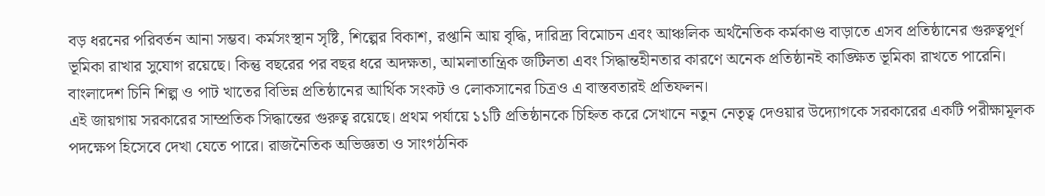বড় ধরনের পরিবর্তন আনা সম্ভব। কর্মসংস্থান সৃষ্টি, শিল্পের বিকাশ, রপ্তানি আয় বৃদ্ধি, দারিদ্র্য বিমোচন এবং আঞ্চলিক অর্থনৈতিক কর্মকাণ্ড বাড়াতে এসব প্রতিষ্ঠানের গুরুত্বপূর্ণ ভূমিকা রাখার সুযোগ রয়েছে। কিন্তু বছরের পর বছর ধরে অদক্ষতা, আমলাতান্ত্রিক জটিলতা এবং সিদ্ধান্তহীনতার কারণে অনেক প্রতিষ্ঠানই কাঙ্ক্ষিত ভূমিকা রাখতে পারেনি। বাংলাদেশ চিনি শিল্প ও পাট খাতের বিভিন্ন প্রতিষ্ঠানের আর্থিক সংকট ও লোকসানের চিত্রও এ বাস্তবতারই প্রতিফলন।
এই জায়গায় সরকারের সাম্প্রতিক সিদ্ধান্তের গুরুত্ব রয়েছে। প্রথম পর্যায়ে ১১টি প্রতিষ্ঠানকে চিহ্নিত করে সেখানে নতুন নেতৃত্ব দেওয়ার উদ্যোগকে সরকারের একটি পরীক্ষামূলক পদক্ষেপ হিসেবে দেখা যেতে পারে। রাজনৈতিক অভিজ্ঞতা ও সাংগঠনিক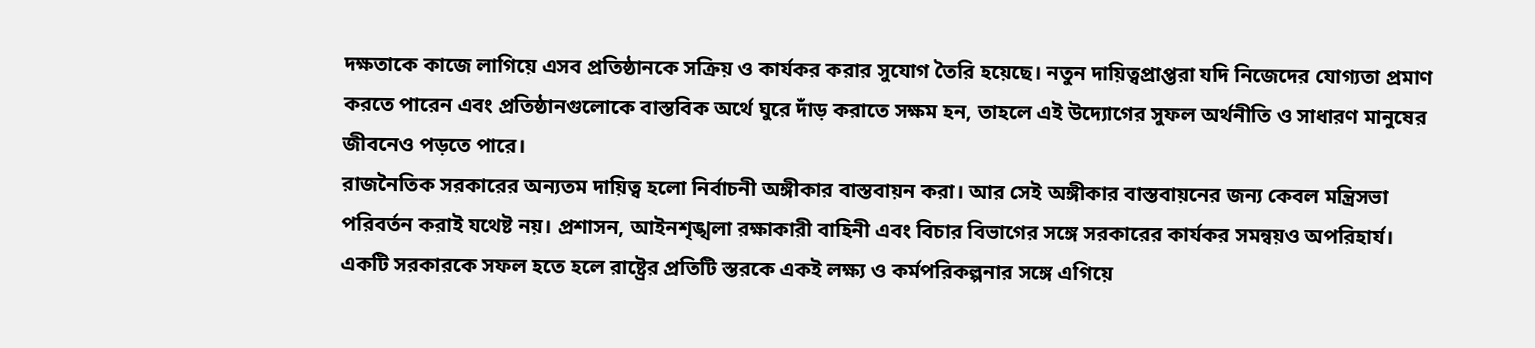দক্ষতাকে কাজে লাগিয়ে এসব প্রতিষ্ঠানকে সক্রিয় ও কার্যকর করার সুযোগ তৈরি হয়েছে। নতুন দায়িত্বপ্রাপ্তরা যদি নিজেদের যোগ্যতা প্রমাণ করতে পারেন এবং প্রতিষ্ঠানগুলোকে বাস্তবিক অর্থে ঘুরে দাঁড় করাতে সক্ষম হন, তাহলে এই উদ্যোগের সুফল অর্থনীতি ও সাধারণ মানুষের জীবনেও পড়তে পারে।
রাজনৈতিক সরকারের অন্যতম দায়িত্ব হলো নির্বাচনী অঙ্গীকার বাস্তবায়ন করা। আর সেই অঙ্গীকার বাস্তবায়নের জন্য কেবল মন্ত্রিসভা পরিবর্তন করাই যথেষ্ট নয়। প্রশাসন, আইনশৃঙ্খলা রক্ষাকারী বাহিনী এবং বিচার বিভাগের সঙ্গে সরকারের কার্যকর সমন্বয়ও অপরিহার্য। একটি সরকারকে সফল হতে হলে রাষ্ট্রের প্রতিটি স্তরকে একই লক্ষ্য ও কর্মপরিকল্পনার সঙ্গে এগিয়ে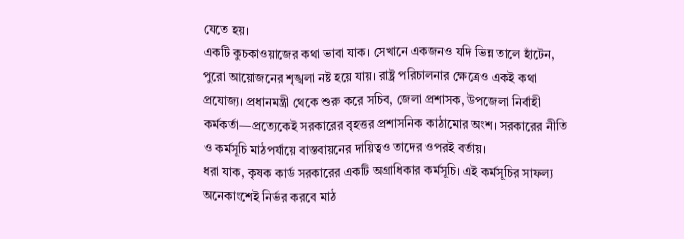যেতে হয়।
একটি কুচকাওয়াজের কথা ভাবা যাক। সেখানে একজনও যদি ভিন্ন তালে হাঁটেন, পুরো আয়োজনের শৃঙ্খলা নষ্ট হয়ে যায়। রাষ্ট্র পরিচালনার ক্ষেত্রেও একই কথা প্রযোজ্য। প্রধানমন্ত্রী থেকে শুরু করে সচিব, জেলা প্রশাসক, উপজেলা নির্বাহী কর্মকর্তা—প্রত্যেকেই সরকারের বৃহত্তর প্রশাসনিক কাঠামোর অংশ। সরকারের নীতি ও কর্মসূচি মাঠপর্যায়ে বাস্তবায়নের দায়িত্বও তাদের ওপরই বর্তায়।
ধরা যাক, কৃষক কার্ড সরকারের একটি অগ্রাধিকার কর্মসূচি। এই কর্মসূচির সাফল্য অনেকাংশেই নির্ভর করবে মাঠ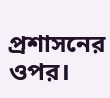প্রশাসনের ওপর।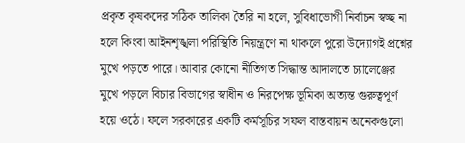প্রকৃত কৃষকদের সঠিক তালিকা তৈরি না হলে, সুবিধাভোগী নির্বাচন স্বচ্ছ না হলে কিংবা আইনশৃঙ্খলা পরিস্থিতি নিয়ন্ত্রণে না থাকলে পুরো উদ্যোগই প্রশ্নের মুখে পড়তে পারে। আবার কোনো নীতিগত সিদ্ধান্ত আদালতে চ্যালেঞ্জের মুখে পড়লে বিচার বিভাগের স্বাধীন ও নিরপেক্ষ ভূমিকা অত্যন্ত গুরুত্বপূর্ণ হয়ে ওঠে। ফলে সরকারের একটি কর্মসূচির সফল বাস্তবায়ন অনেকগুলো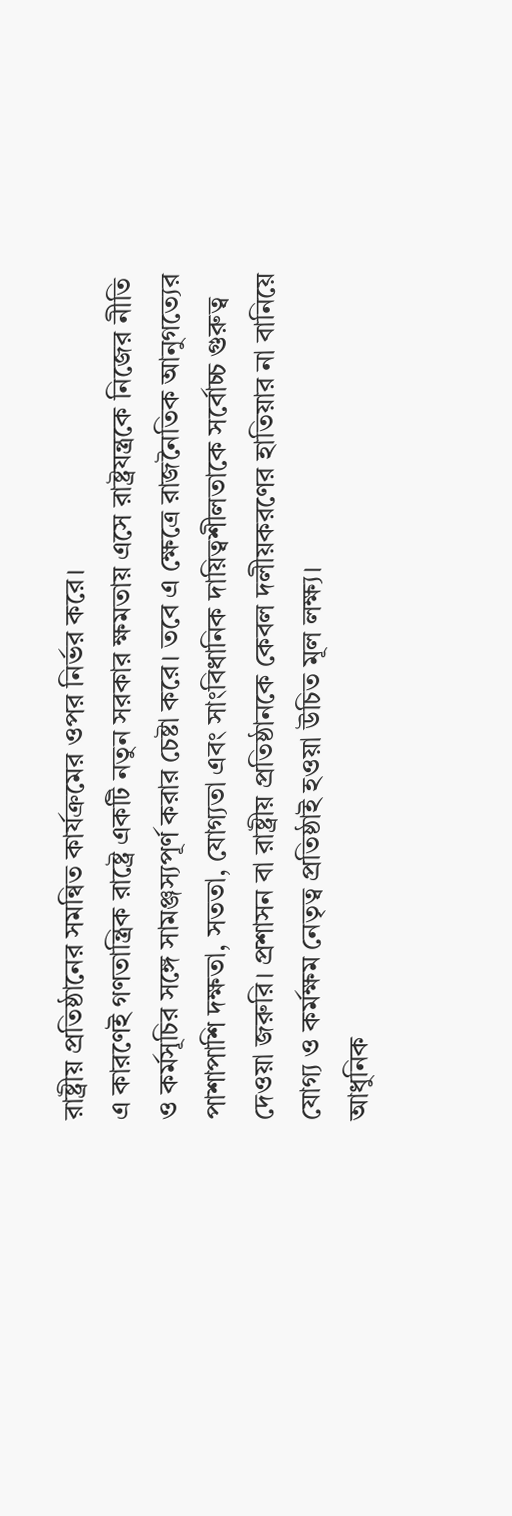রাষ্ট্রীয় প্রতিষ্ঠানের সমন্বিত কার্যক্রমের ওপর নির্ভর করে।
এ কারণেই গণতান্ত্রিক রাষ্ট্রে একটি নতুন সরকার ক্ষমতায় এসে রাষ্ট্রযন্ত্রকে নিজের নীতি ও কর্মসূচির সঙ্গে সামঞ্জস্যপূর্ণ করার চেষ্টা করে। তবে এ ক্ষেত্রে রাজনৈতিক আনুগত্যের পাশাপাশি দক্ষতা, সততা, যোগ্যতা এবং সাংবিধানিক দায়িত্বশীলতাকে সর্বোচ্চ গুরুত্ব দেওয়া জরুরি। প্রশাসন বা রাষ্ট্রীয় প্রতিষ্ঠানকে কেবল দলীয়করণের হাতিয়ার না বানিয়ে যোগ্য ও কর্মক্ষম নেতৃত্ব প্রতিষ্ঠাই হওয়া উচিত মূল লক্ষ্য।
আধুনিক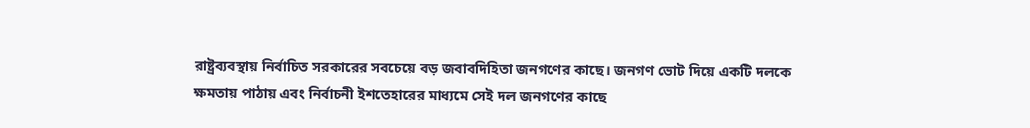রাষ্ট্রব্যবস্থায় নির্বাচিত সরকারের সবচেয়ে বড় জবাবদিহিতা জনগণের কাছে। জনগণ ভোট দিয়ে একটি দলকে ক্ষমতায় পাঠায় এবং নির্বাচনী ইশতেহারের মাধ্যমে সেই দল জনগণের কাছে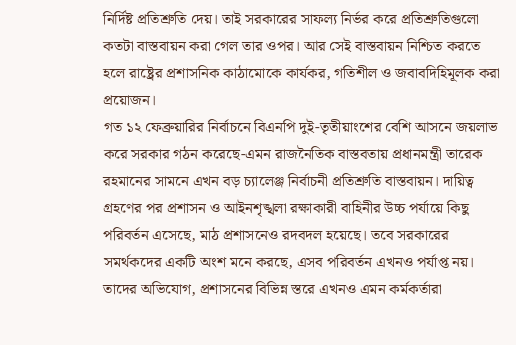নির্দিষ্ট প্রতিশ্রুতি দেয়। তাই সরকারের সাফল্য নির্ভর করে প্রতিশ্রুতিগুলো কতটা বাস্তবায়ন করা গেল তার ওপর। আর সেই বাস্তবায়ন নিশ্চিত করতে হলে রাষ্ট্রের প্রশাসনিক কাঠামোকে কার্যকর, গতিশীল ও জবাবদিহিমূলক করা প্রয়োজন।
গত ১২ ফেব্রুয়ারির নির্বাচনে বিএনপি দুই-তৃতীয়াংশের বেশি আসনে জয়লাভ করে সরকার গঠন করেছে-এমন রাজনৈতিক বাস্তবতায় প্রধানমন্ত্রী তারেক রহমানের সামনে এখন বড় চ্যালেঞ্জ নির্বাচনী প্রতিশ্রুতি বাস্তবায়ন। দায়িত্ব গ্রহণের পর প্রশাসন ও আইনশৃঙ্খলা রক্ষাকারী বাহিনীর উচ্চ পর্যায়ে কিছু পরিবর্তন এসেছে, মাঠ প্রশাসনেও রদবদল হয়েছে। তবে সরকারের সমর্থকদের একটি অংশ মনে করছে, এসব পরিবর্তন এখনও পর্যাপ্ত নয়। তাদের অভিযোগ, প্রশাসনের বিভিন্ন স্তরে এখনও এমন কর্মকর্তারা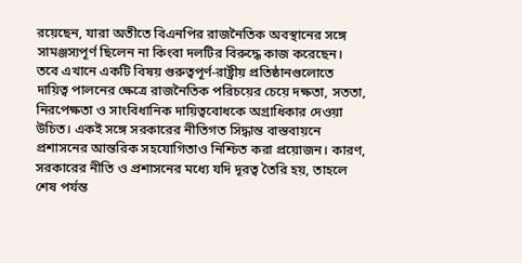রয়েছেন, যারা অতীতে বিএনপির রাজনৈতিক অবস্থানের সঙ্গে সামঞ্জস্যপূর্ণ ছিলেন না কিংবা দলটির বিরুদ্ধে কাজ করেছেন।
তবে এখানে একটি বিষয় গুরুত্বপূর্ণ-রাষ্ট্রীয় প্রতিষ্ঠানগুলোতে দায়িত্ব পালনের ক্ষেত্রে রাজনৈতিক পরিচয়ের চেয়ে দক্ষতা, সততা, নিরপেক্ষতা ও সাংবিধানিক দায়িত্ববোধকে অগ্রাধিকার দেওয়া উচিত। একই সঙ্গে সরকারের নীতিগত সিদ্ধান্ত বাস্তবায়নে প্রশাসনের আন্তরিক সহযোগিতাও নিশ্চিত করা প্রয়োজন। কারণ, সরকারের নীতি ও প্রশাসনের মধ্যে যদি দূরত্ব তৈরি হয়, তাহলে শেষ পর্যন্ত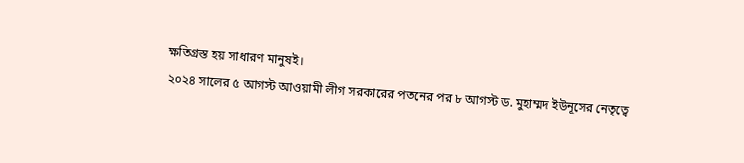ক্ষতিগ্রস্ত হয় সাধারণ মানুষই।
২০২৪ সালের ৫ আগস্ট আওয়ামী লীগ সরকারের পতনের পর ৮ আগস্ট ড. মুহাম্মদ ইউনূসের নেতৃত্বে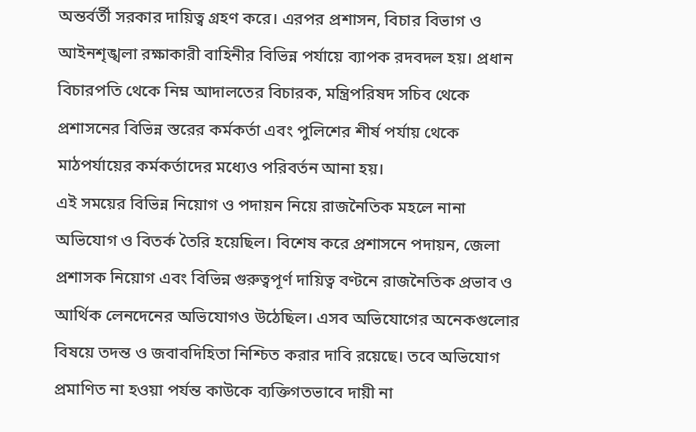অন্তর্বর্তী সরকার দায়িত্ব গ্রহণ করে। এরপর প্রশাসন, বিচার বিভাগ ও আইনশৃঙ্খলা রক্ষাকারী বাহিনীর বিভিন্ন পর্যায়ে ব্যাপক রদবদল হয়। প্রধান বিচারপতি থেকে নিম্ন আদালতের বিচারক, মন্ত্রিপরিষদ সচিব থেকে প্রশাসনের বিভিন্ন স্তরের কর্মকর্তা এবং পুলিশের শীর্ষ পর্যায় থেকে মাঠপর্যায়ের কর্মকর্তাদের মধ্যেও পরিবর্তন আনা হয়।
এই সময়ের বিভিন্ন নিয়োগ ও পদায়ন নিয়ে রাজনৈতিক মহলে নানা অভিযোগ ও বিতর্ক তৈরি হয়েছিল। বিশেষ করে প্রশাসনে পদায়ন, জেলা প্রশাসক নিয়োগ এবং বিভিন্ন গুরুত্বপূর্ণ দায়িত্ব বণ্টনে রাজনৈতিক প্রভাব ও আর্থিক লেনদেনের অভিযোগও উঠেছিল। এসব অভিযোগের অনেকগুলোর বিষয়ে তদন্ত ও জবাবদিহিতা নিশ্চিত করার দাবি রয়েছে। তবে অভিযোগ প্রমাণিত না হওয়া পর্যন্ত কাউকে ব্যক্তিগতভাবে দায়ী না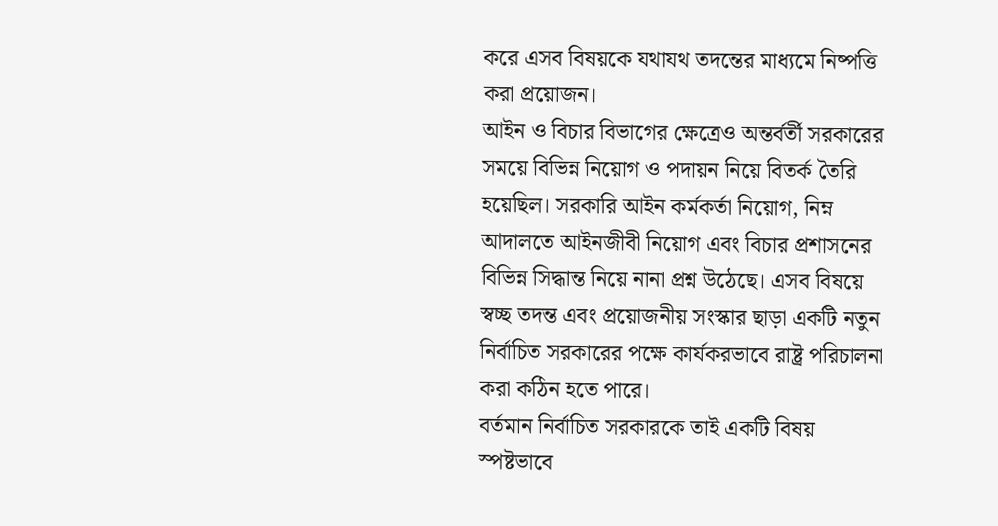করে এসব বিষয়কে যথাযথ তদন্তের মাধ্যমে নিষ্পত্তি করা প্রয়োজন।
আইন ও বিচার বিভাগের ক্ষেত্রেও অন্তর্বর্তী সরকারের সময়ে বিভিন্ন নিয়োগ ও পদায়ন নিয়ে বিতর্ক তৈরি হয়েছিল। সরকারি আইন কর্মকর্তা নিয়োগ, নিম্ন আদালতে আইনজীবী নিয়োগ এবং বিচার প্রশাসনের বিভিন্ন সিদ্ধান্ত নিয়ে নানা প্রশ্ন উঠেছে। এসব বিষয়ে স্বচ্ছ তদন্ত এবং প্রয়োজনীয় সংস্কার ছাড়া একটি নতুন নির্বাচিত সরকারের পক্ষে কার্যকরভাবে রাষ্ট্র পরিচালনা করা কঠিন হতে পারে।
বর্তমান নির্বাচিত সরকারকে তাই একটি বিষয় স্পষ্টভাবে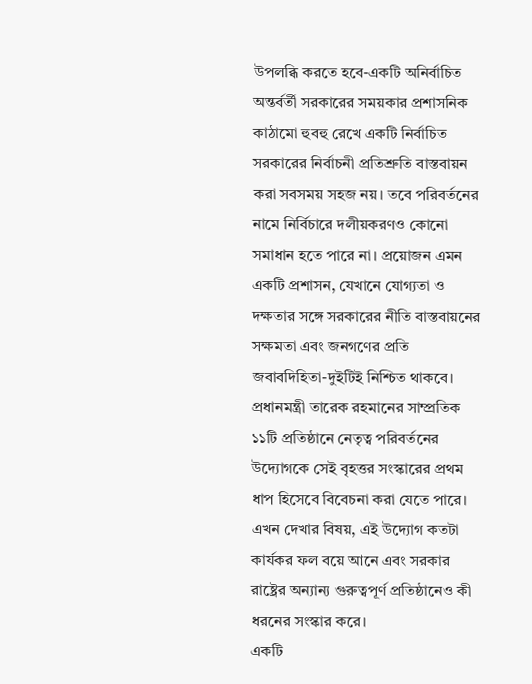উপলব্ধি করতে হবে-একটি অনির্বাচিত অন্তর্বর্তী সরকারের সময়কার প্রশাসনিক কাঠামো হুবহু রেখে একটি নির্বাচিত সরকারের নির্বাচনী প্রতিশ্রুতি বাস্তবায়ন করা সবসময় সহজ নয়। তবে পরিবর্তনের নামে নির্বিচারে দলীয়করণও কোনো সমাধান হতে পারে না। প্রয়োজন এমন একটি প্রশাসন, যেখানে যোগ্যতা ও দক্ষতার সঙ্গে সরকারের নীতি বাস্তবায়নের সক্ষমতা এবং জনগণের প্রতি জবাবদিহিতা-দুইটিই নিশ্চিত থাকবে।
প্রধানমন্ত্রী তারেক রহমানের সাম্প্রতিক ১১টি প্রতিষ্ঠানে নেতৃত্ব পরিবর্তনের উদ্যোগকে সেই বৃহত্তর সংস্কারের প্রথম ধাপ হিসেবে বিবেচনা করা যেতে পারে। এখন দেখার বিষয়, এই উদ্যোগ কতটা কার্যকর ফল বয়ে আনে এবং সরকার রাষ্ট্রের অন্যান্য গুরুত্বপূর্ণ প্রতিষ্ঠানেও কী ধরনের সংস্কার করে।
একটি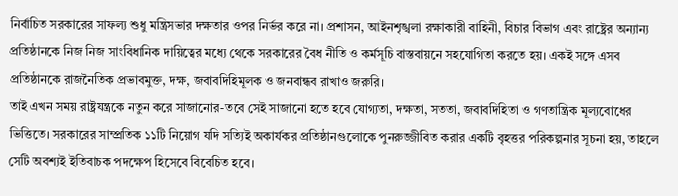নির্বাচিত সরকারের সাফল্য শুধু মন্ত্রিসভার দক্ষতার ওপর নির্ভর করে না। প্রশাসন, আইনশৃঙ্খলা রক্ষাকারী বাহিনী, বিচার বিভাগ এবং রাষ্ট্রের অন্যান্য প্রতিষ্ঠানকে নিজ নিজ সাংবিধানিক দায়িত্বের মধ্যে থেকে সরকারের বৈধ নীতি ও কর্মসূচি বাস্তবায়নে সহযোগিতা করতে হয়। একই সঙ্গে এসব প্রতিষ্ঠানকে রাজনৈতিক প্রভাবমুক্ত, দক্ষ, জবাবদিহিমূলক ও জনবান্ধব রাখাও জরুরি।
তাই এখন সময় রাষ্ট্রযন্ত্রকে নতুন করে সাজানোর-তবে সেই সাজানো হতে হবে যোগ্যতা, দক্ষতা, সততা, জবাবদিহিতা ও গণতান্ত্রিক মূল্যবোধের ভিত্তিতে। সরকারের সাম্প্রতিক ১১টি নিয়োগ যদি সত্যিই অকার্যকর প্রতিষ্ঠানগুলোকে পুনরুজ্জীবিত করার একটি বৃহত্তর পরিকল্পনার সূচনা হয়, তাহলে সেটি অবশ্যই ইতিবাচক পদক্ষেপ হিসেবে বিবেচিত হবে।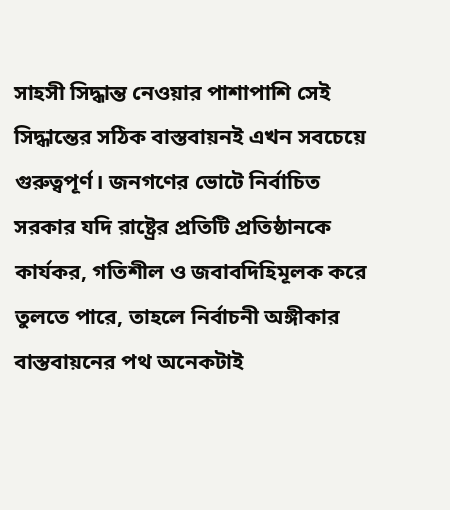সাহসী সিদ্ধান্ত নেওয়ার পাশাপাশি সেই সিদ্ধান্তের সঠিক বাস্তবায়নই এখন সবচেয়ে গুরুত্বপূর্ণ। জনগণের ভোটে নির্বাচিত সরকার যদি রাষ্ট্রের প্রতিটি প্রতিষ্ঠানকে কার্যকর, গতিশীল ও জবাবদিহিমূলক করে তুলতে পারে, তাহলে নির্বাচনী অঙ্গীকার বাস্তবায়নের পথ অনেকটাই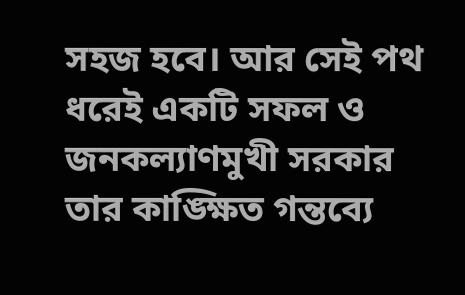সহজ হবে। আর সেই পথ ধরেই একটি সফল ও জনকল্যাণমুখী সরকার তার কাঙ্ক্ষিত গন্তব্যে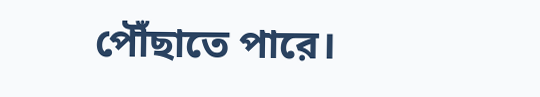পৌঁছাতে পারে।